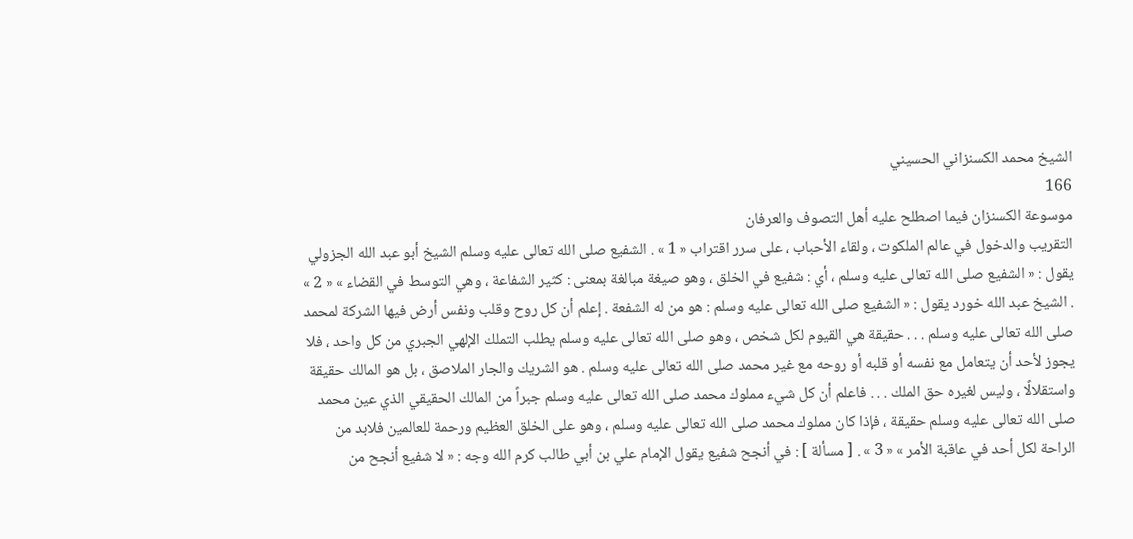الشيخ محمد الكسنزاني الحسيني
166
موسوعة الكسنزان فيما اصطلح عليه أهل التصوف والعرفان
التقريب والدخول في عالم الملكوت ، ولقاء الأحباب ، على سرر اقتراب « 1 » . الشفيع صلى الله تعالى عليه وسلم الشيخ أبو عبد الله الجزولي يقول : « الشفيع صلى الله تعالى عليه وسلم ، أي : شفيع في الخلق ، وهو صيغة مبالغة بمعنى : كثير الشفاعة ، وهي التوسط في القضاء » « 2 » . الشيخ عبد الله خورد يقول : « الشفيع صلى الله تعالى عليه وسلم : هو من له الشفعة . إعلم أن كل روح وقلب ونفس أرض فيها الشركة لمحمد صلى الله تعالى عليه وسلم . . . حقيقة هي القيوم لكل شخص ، وهو صلى الله تعالى عليه وسلم يطلب التملك الإلهي الجبري من كل واحد ، فلا يجوز لأحد أن يتعامل مع نفسه أو قلبه أو روحه مع غير محمد صلى الله تعالى عليه وسلم . هو الشريك والجار الملاصق ، بل هو المالك حقيقة واستقلالًا ، وليس لغيره حق الملك . . . فاعلم أن كل شيء مملوك محمد صلى الله تعالى عليه وسلم جبراً من المالك الحقيقي الذي عين محمد صلى الله تعالى عليه وسلم حقيقة ، فإذا كان مملوك محمد صلى الله تعالى عليه وسلم ، وهو على الخلق العظيم ورحمة للعالمين فلابد من الراحة لكل أحد في عاقبة الأمر » « 3 » . [ مسألة ] : في أنجح شفيع يقول الإمام علي بن أبي طالب كرم الله وجه : « لا شفيع أنجح من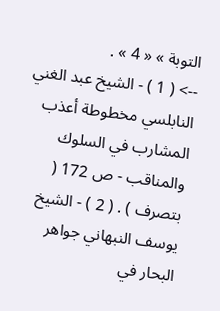التوبة » « 4 » .
--> ( 1 ) - الشيخ عبد الغني النابلسي مخطوطة أعذب المشارب في السلوك والمناقب - ص 172 ( بتصرف ) . ( 2 ) - الشيخ يوسف النبهاني جواهر البحار في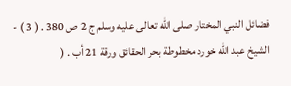فضائل النبي المختار صلى الله تعالى عليه وسلم ج 2 ص 380 . ( 3 ) - الشيخ عبد الله خورد مخطوطة بحر الحقائق ورقة 21 أب . (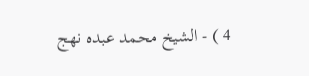4 ) - الشيخ محمد عبده نهج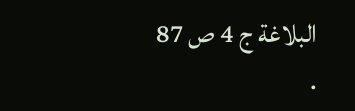البلاغة ج 4 ص 87 .